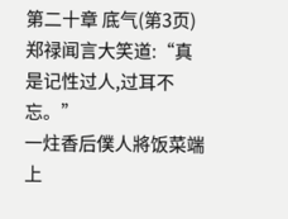第二十章 底气(第3页)
郑禄闻言大笑道:“真是记性过人,过耳不忘。”
一炷香后僕人將饭菜端上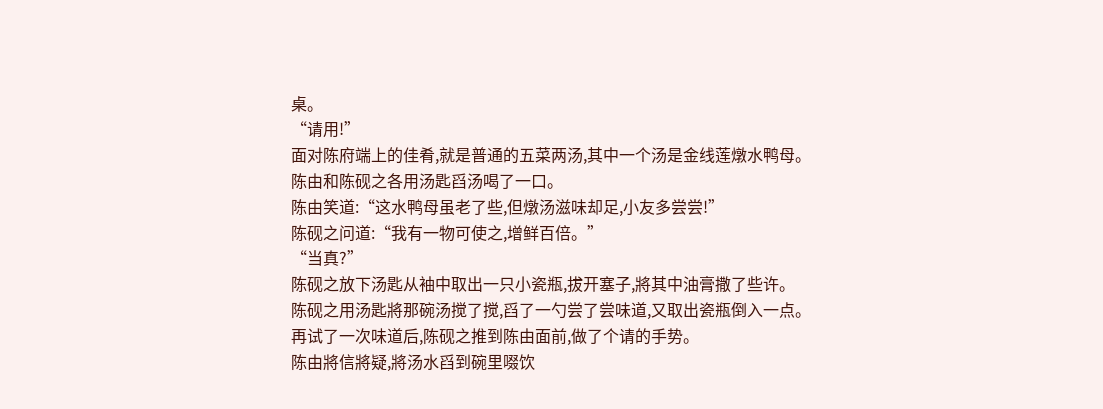桌。
“请用!”
面对陈府端上的佳肴,就是普通的五菜两汤,其中一个汤是金线莲燉水鸭母。
陈由和陈砚之各用汤匙舀汤喝了一口。
陈由笑道:“这水鸭母虽老了些,但燉汤滋味却足,小友多尝尝!”
陈砚之问道:“我有一物可使之,增鲜百倍。”
“当真?”
陈砚之放下汤匙从袖中取出一只小瓷瓶,拔开塞子,將其中油膏撒了些许。
陈砚之用汤匙將那碗汤搅了搅,舀了一勺尝了尝味道,又取出瓷瓶倒入一点。
再试了一次味道后,陈砚之推到陈由面前,做了个请的手势。
陈由將信將疑,將汤水舀到碗里啜饮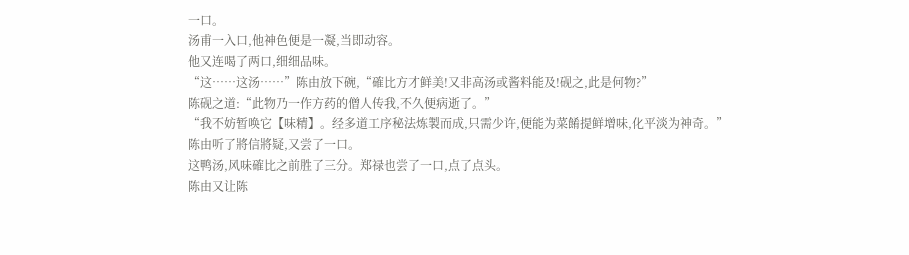一口。
汤甫一入口,他神色便是一凝,当即动容。
他又连喝了两口,细细品味。
“这……这汤……”陈由放下碗,“確比方才鲜美!又非高汤或酱料能及!砚之,此是何物?”
陈砚之道:“此物乃一作方药的僧人传我,不久便病逝了。”
“我不妨暂唤它【味精】。经多道工序秘法炼製而成,只需少许,便能为菜餚提鲜增味,化平淡为神奇。”
陈由听了將信將疑,又尝了一口。
这鸭汤,风味確比之前胜了三分。郑禄也尝了一口,点了点头。
陈由又让陈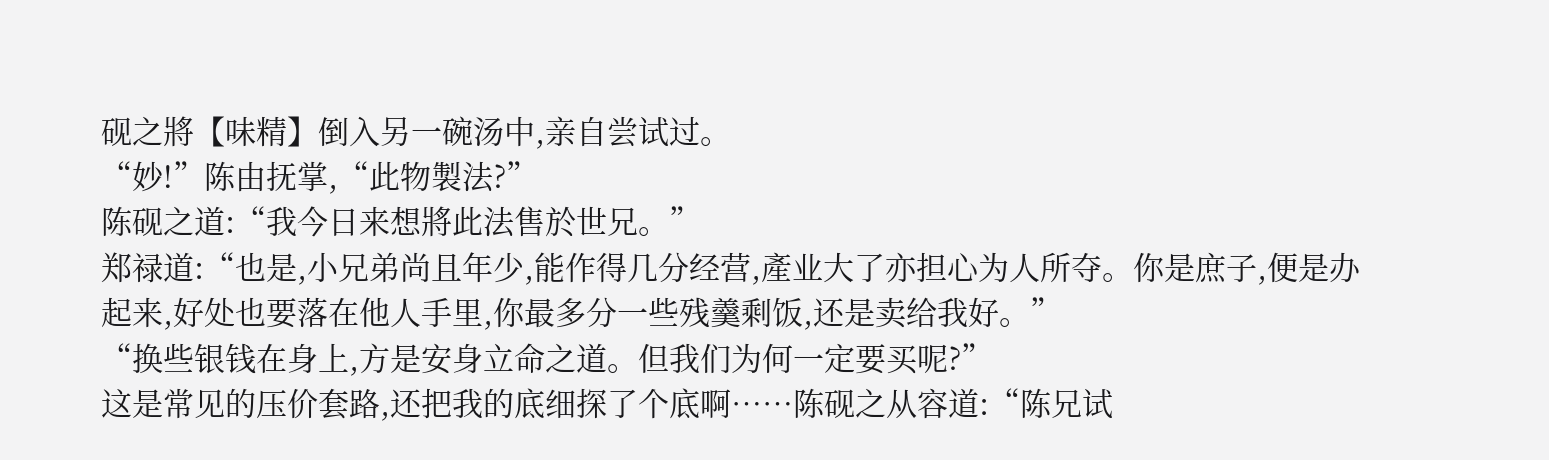砚之將【味精】倒入另一碗汤中,亲自尝试过。
“妙!”陈由抚掌,“此物製法?”
陈砚之道:“我今日来想將此法售於世兄。”
郑禄道:“也是,小兄弟尚且年少,能作得几分经营,產业大了亦担心为人所夺。你是庶子,便是办起来,好处也要落在他人手里,你最多分一些残羹剩饭,还是卖给我好。”
“换些银钱在身上,方是安身立命之道。但我们为何一定要买呢?”
这是常见的压价套路,还把我的底细探了个底啊……陈砚之从容道:“陈兄试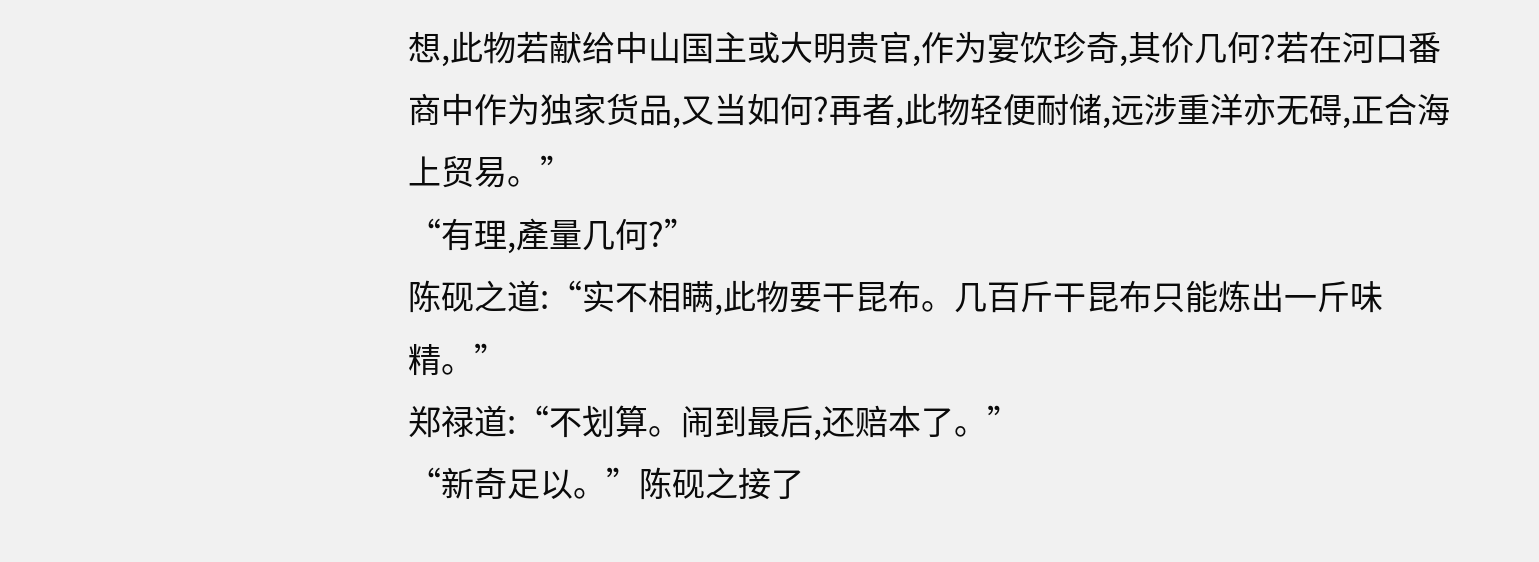想,此物若献给中山国主或大明贵官,作为宴饮珍奇,其价几何?若在河口番商中作为独家货品,又当如何?再者,此物轻便耐储,远涉重洋亦无碍,正合海上贸易。”
“有理,產量几何?”
陈砚之道:“实不相瞒,此物要干昆布。几百斤干昆布只能炼出一斤味精。”
郑禄道:“不划算。闹到最后,还赔本了。”
“新奇足以。”陈砚之接了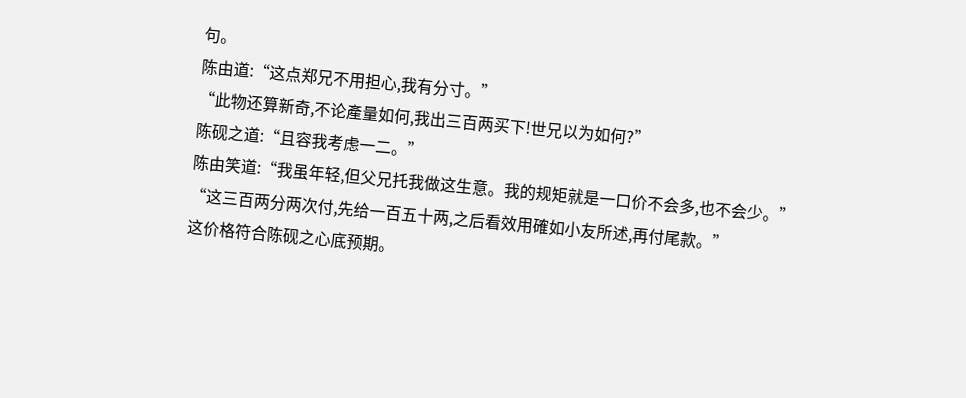句。
陈由道:“这点郑兄不用担心,我有分寸。”
“此物还算新奇,不论產量如何,我出三百两买下!世兄以为如何?”
陈砚之道:“且容我考虑一二。”
陈由笑道:“我虽年轻,但父兄托我做这生意。我的规矩就是一口价不会多,也不会少。”
“这三百两分两次付,先给一百五十两,之后看效用確如小友所述,再付尾款。”
这价格符合陈砚之心底预期。